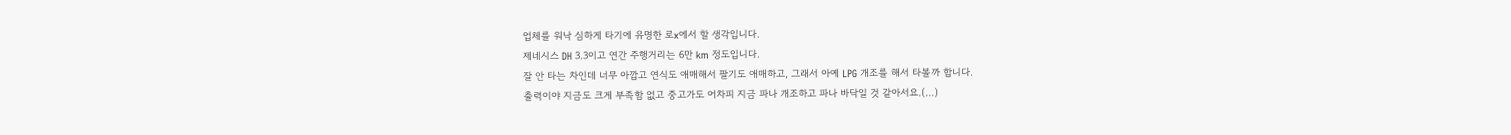업체를 워낙 심하게 타기에 유명한 로x에서 할 생각입니다.
제네시스 DH 3.3이고 연간 주행거리는 6만 km 정도입니다.
잘 안 타는 차인데 너무 아깝고 연식도 애매해서 팔기도 애매하고, 그래서 아예 LPG 개조를 해서 타볼까 합니다.
출력이야 지금도 크게 부족함 없고 중고가도 어차피 지금 파나 개조하고 파나 바닥일 것 같아서요.(...)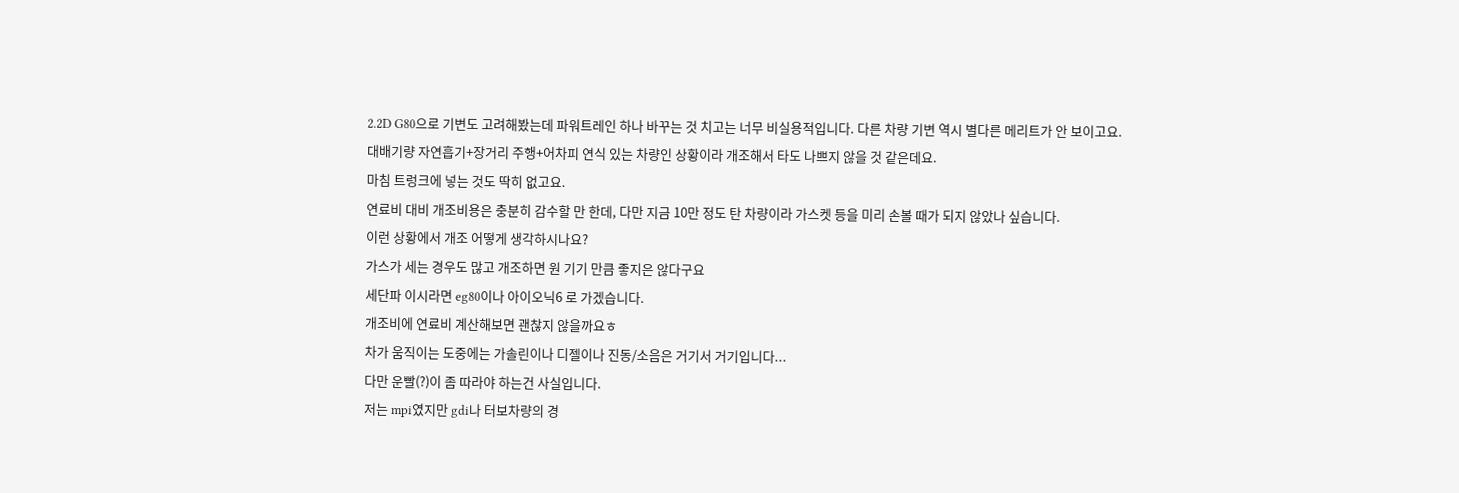2.2D G80으로 기변도 고려해봤는데 파워트레인 하나 바꾸는 것 치고는 너무 비실용적입니다. 다른 차량 기변 역시 별다른 메리트가 안 보이고요.
대배기량 자연흡기+장거리 주행+어차피 연식 있는 차량인 상황이라 개조해서 타도 나쁘지 않을 것 같은데요.
마침 트렁크에 넣는 것도 딱히 없고요.
연료비 대비 개조비용은 충분히 감수할 만 한데, 다만 지금 10만 정도 탄 차량이라 가스켓 등을 미리 손볼 때가 되지 않았나 싶습니다.
이런 상황에서 개조 어떻게 생각하시나요?
가스가 세는 경우도 많고 개조하면 원 기기 만큼 좋지은 않다구요
세단파 이시라면 eg80이나 아이오닉6 로 가겠습니다.
개조비에 연료비 계산해보면 괜찮지 않을까요ㅎ
차가 움직이는 도중에는 가솔린이나 디젤이나 진동/소음은 거기서 거기입니다...
다만 운빨(?)이 좀 따라야 하는건 사실입니다.
저는 mpi였지만 gdi나 터보차량의 경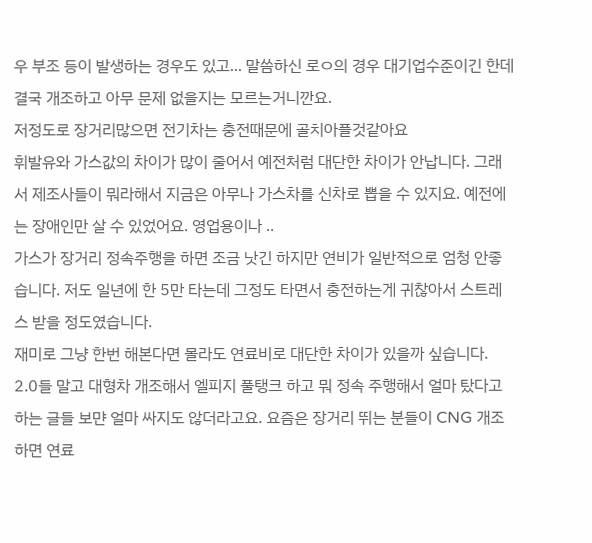우 부조 등이 발생하는 경우도 있고... 말씀하신 로ㅇ의 경우 대기업수준이긴 한데 결국 개조하고 아무 문제 없을지는 모르는거니깐요.
저정도로 장거리많으면 전기차는 충전때문에 골치아플것같아요
휘발유와 가스값의 차이가 많이 줄어서 예전처럼 대단한 차이가 안납니다. 그래서 제조사들이 뭐라해서 지금은 아무나 가스차를 신차로 뽑을 수 있지요. 예전에는 장애인만 살 수 있었어요. 영업용이나 ..
가스가 장거리 정속주행을 하면 조금 낫긴 하지만 연비가 일반적으로 엄청 안좋습니다. 저도 일년에 한 5만 타는데 그정도 타면서 충전하는게 귀찮아서 스트레스 받을 정도였습니다.
재미로 그냥 한번 해본다면 몰라도 연료비로 대단한 차이가 있을까 싶습니다. 2.0들 말고 대형차 개조해서 엘피지 풀탱크 하고 뭐 정속 주행해서 얼마 탔다고 하는 글들 보먄 얼마 싸지도 않더라고요. 요즘은 장거리 뛰는 분들이 CNG 개조 하면 연료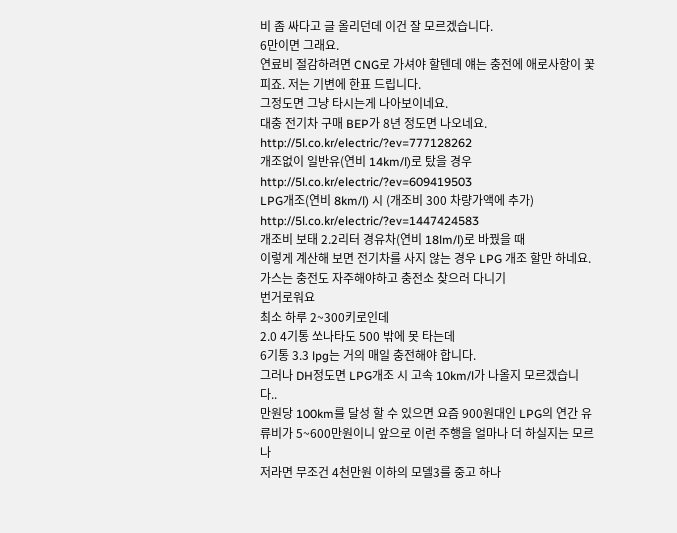비 좀 싸다고 글 올리던데 이건 잘 모르겠습니다.
6만이면 그래요.
연료비 절감하려면 CNG로 가셔야 할텐데 얘는 충전에 애로사항이 꽃피죠. 저는 기변에 한표 드립니다.
그정도면 그냥 타시는게 나아보이네요.
대충 전기차 구매 BEP가 8년 정도면 나오네요.
http://5l.co.kr/electric/?ev=777128262
개조없이 일반유(연비 14km/l)로 탔을 경우
http://5l.co.kr/electric/?ev=609419503
LPG개조(연비 8km/l) 시 (개조비 300 차량가액에 추가)
http://5l.co.kr/electric/?ev=1447424583
개조비 보태 2.2리터 경유차(연비 18lm/l)로 바꿨을 때
이렇게 계산해 보면 전기차를 사지 않는 경우 LPG 개조 할만 하네요.
가스는 충전도 자주해야하고 충전소 찾으러 다니기
번거로워요
최소 하루 2~300키로인데
2.0 4기통 쏘나타도 500 밖에 못 타는데
6기통 3.3 lpg는 거의 매일 충전해야 합니다.
그러나 DH정도면 LPG개조 시 고속 10km/l가 나올지 모르겠습니다..
만원당 100km를 달성 할 수 있으면 요즘 900원대인 LPG의 연간 유류비가 5~600만원이니 앞으로 이런 주행을 얼마나 더 하실지는 모르나
저라면 무조건 4천만원 이하의 모델3를 중고 하나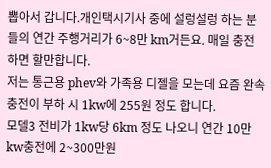뽑아서 갑니다.개인택시기사 중에 설렁설렁 하는 분들의 연간 주행거리가 6~8만 km거든요. 매일 충전 하면 할만합니다.
저는 통근용 phev와 가족용 디젤을 모는데 요즘 완속 충전이 부하 시 1kw에 255원 정도 합니다.
모델3 전비가 1kw당 6km 정도 나오니 연간 10만 kw충전에 2~300만원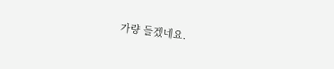가량 들겠네요.